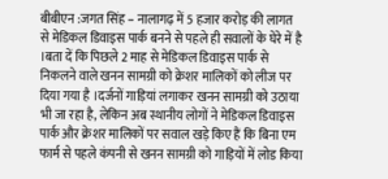बीबीएन :जगत सिंह – नालागढ़ में 5 हजार करोड़ की लागत से मेडिकल डिवाइस पार्क बनने से पहले ही सवालों के घेरे में है ।बता दें कि पिछले 2 माह से मेडिकल डिवाइस पार्क से निकलने वाले खनन सामग्री को क्रेशर मालिकों को लीज पर दिया गया है ।दर्जनों गाड़ियां लगाकर खनन सामग्री को उठाया भी जा रहा है, लेकिन अब स्थानीय लोगों ने मेडिकल डिवाइस पार्क और क्रेशर मालिकों पर सवाल खड़े किए हैं कि बिना एम फार्म से पहले कंपनी से खनन सामग्री को गाड़ियों में लोड किया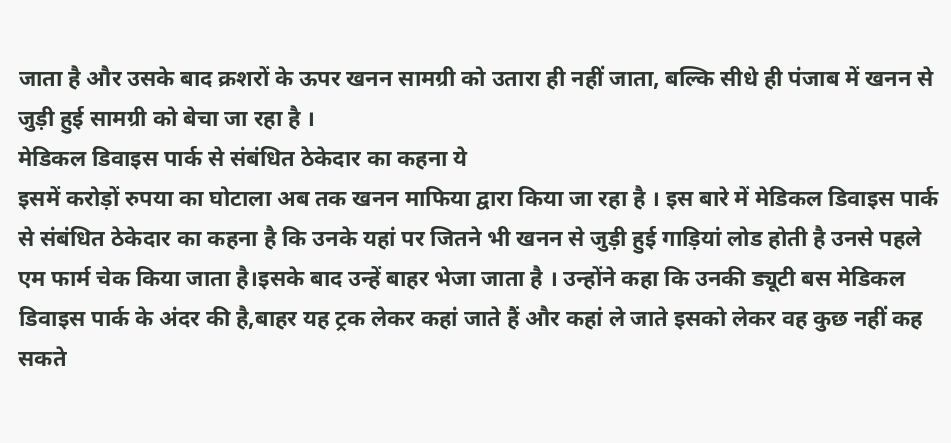जाता है और उसके बाद क्रशरों के ऊपर खनन सामग्री को उतारा ही नहीं जाता, बल्कि सीधे ही पंजाब में खनन से जुड़ी हुई सामग्री को बेचा जा रहा है ।
मेडिकल डिवाइस पार्क से संबंधित ठेकेदार का कहना ये
इसमें करोड़ों रुपया का घोटाला अब तक खनन माफिया द्वारा किया जा रहा है । इस बारे में मेडिकल डिवाइस पार्क से संबंधित ठेकेदार का कहना है कि उनके यहां पर जितने भी खनन से जुड़ी हुई गाड़ियां लोड होती है उनसे पहले एम फार्म चेक किया जाता है।इसके बाद उन्हें बाहर भेजा जाता है । उन्होंने कहा कि उनकी ड्यूटी बस मेडिकल डिवाइस पार्क के अंदर की है,बाहर यह ट्रक लेकर कहां जाते हैं और कहां ले जाते इसको लेकर वह कुछ नहीं कह सकते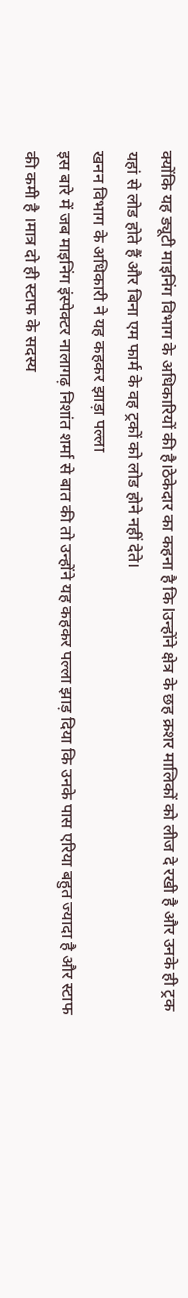क्योंकि यह ड्यूटी माइनिंग विभाग के अधिकारियों की है।ठेकेदार का कहना है कि lउन्होंने क्षेत्र के छह क्रशर मालिकों को लीज दे रखी है और उनके ही ट्रक यहां से लोड होते हैं और बिना एम फार्म के वह ट्रकों को लोड होने नहीं देते।
खनन विभाग के अधिकारी ने यह कहकर झाड़ा पल्ला
इस बारे में जब माइनिंग इंस्पेक्टर नालागढ़ निशांत शर्मा से बात की तो उन्होंने यह कहकर पल्ला झाड़ दिया कि उनके पास एरिया बहुत ज्यादा है और स्टाफ की कमी है ।मात्र दो ही स्टाफ के सदस्य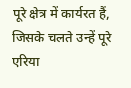पूरे क्षेत्र में कार्यरत हैं, जिसके चलते उन्हें पूरे एरिया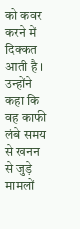को कवर करने में दिक्कत आती है । उन्होंने कहा कि वह काफी लंबे समय से खनन से जुड़े मामलों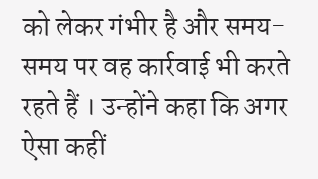को लेकर गंभीर है और समय-समय पर वह कार्रवाई भी करते रहते हैं । उन्होंने कहा कि अगर ऐसा कहीं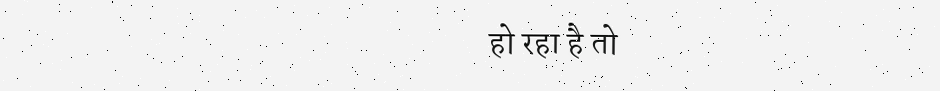हो रहा है तो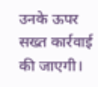उनके ऊपर सख्त कार्रवाई की जाएगी।